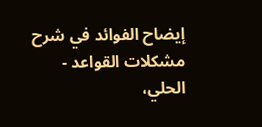إيضاح الفوائد في شرح مشكلات القواعد - الحلي،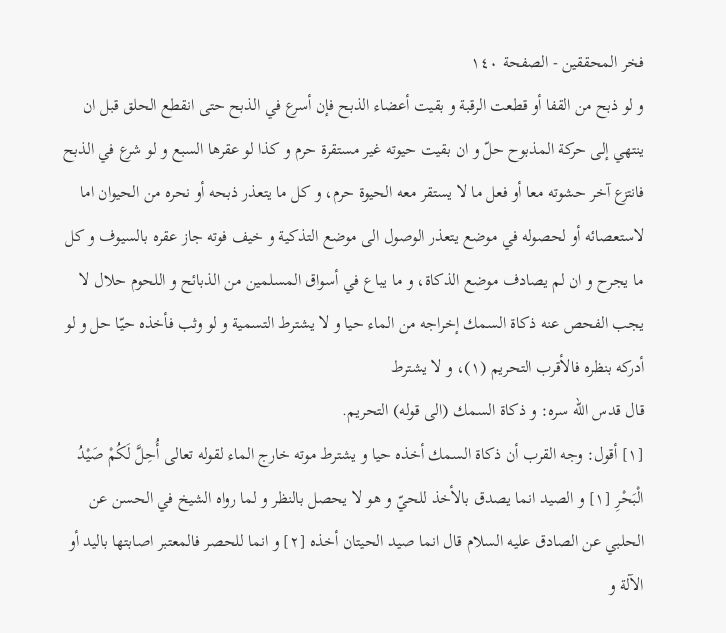فخر المحققين - الصفحة ١٤٠
و لو ذبح من القفا أو قطعت الرقبة و بقيت أعضاء الذبح فإن أسرع في الذبح حتى انقطع الحلق قبل ان ينتهي إلى حركة المذبوح حلّ و ان بقيت حيوته غير مستقرة حرم و كذا لو عقرها السبع و لو شرع في الذبح فانتزع آخر حشوته معا أو فعل ما لا يستقر معه الحيوة حرم، و كل ما يتعذر ذبحه أو نحره من الحيوان اما لاستعصائه أو لحصوله في موضع يتعذر الوصول الى موضع التذكية و خيف فوته جاز عقره بالسيوف و كل ما يجرح و ان لم يصادف موضع الذكاة، و ما يباع في أسواق المسلمين من الذبائح و اللحوم حلال لا يجب الفحص عنه ذكاة السمك إخراجه من الماء حيا و لا يشترط التسمية و لو وثب فأخذه حيّا حل و لو أدركه بنظره فالأقرب التحريم (١)، و لا يشترط
قال قدس اللّه سره: و ذكاة السمك (الى قوله) التحريم.
[١] أقول: وجه القرب أن ذكاة السمك أخذه حيا و يشترط موته خارج الماء لقوله تعالى أُحِلَّ لَكُمْ صَيْدُ الْبَحْرِ [١] و الصيد انما يصدق بالأخذ للحيّ و هو لا يحصل بالنظر و لما رواه الشيخ في الحسن عن الحلبي عن الصادق عليه السلام قال انما صيد الحيتان أخذه [٢] و انما للحصر فالمعتبر اصابتها باليد أو الآلة و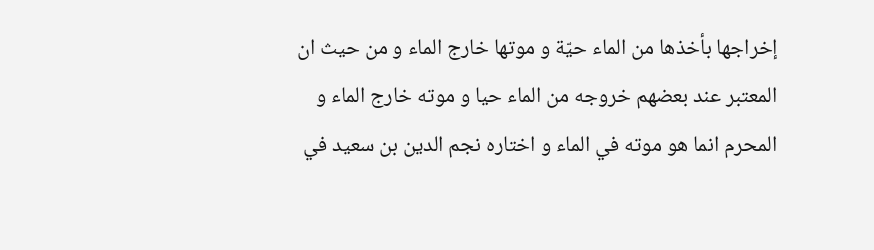إخراجها بأخذها من الماء حيّة و موتها خارج الماء و من حيث ان المعتبر عند بعضهم خروجه من الماء حيا و موته خارج الماء و المحرم انما هو موته في الماء و اختاره نجم الدين بن سعيد في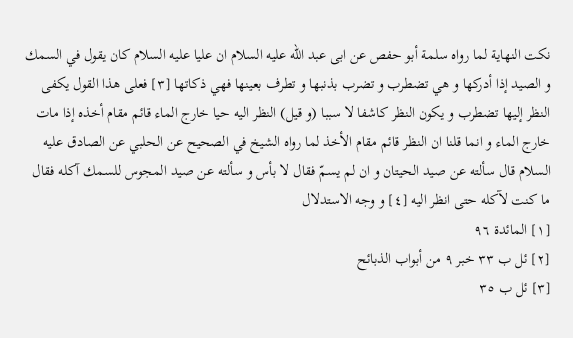نكت النهاية لما رواه سلمة أبو حفص عن ابى عبد اللّه عليه السلام ان عليا عليه السلام كان يقول في السمك و الصيد إذا أدركها و هي تضطرب و تضرب بذنبها و تطرف بعينها فهي ذكاتها [٣] فعلى هذا القول يكفى النظر إليها تضطرب و يكون النظر كاشفا لا سببا (و قيل) النظر اليه حيا خارج الماء قائم مقام أخذه إذا مات خارج الماء و انما قلنا ان النظر قائم مقام الأخذ لما رواه الشيخ في الصحيح عن الحلبي عن الصادق عليه السلام قال سألته عن صيد الحيتان و ان لم يسمّ فقال لا بأس و سألته عن صيد المجوس للسمك آكله فقال ما كنت لآكله حتى انظر اليه [٤] و وجه الاستدلال
[١] المائدة ٩٦
[٢] ئل ب ٣٣ خبر ٩ من أبواب الذبائح
[٣] ئل ب ٣٥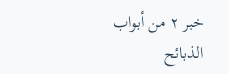خبر ٢ من أبواب الذبائح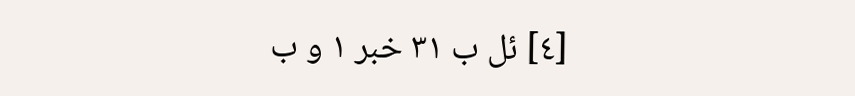[٤] ئل ب ٣١ خبر ١ و ب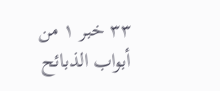٣٣ خبر ١ من أبواب الذبائح